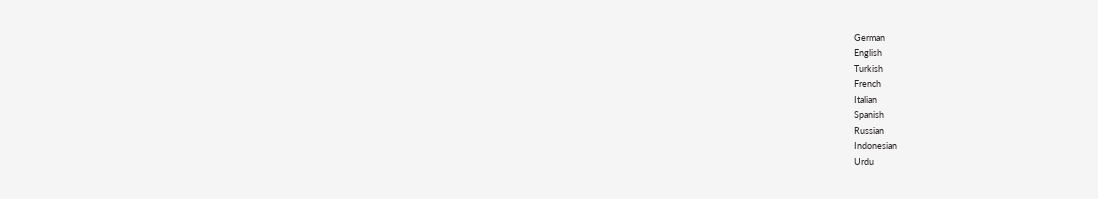German
English
Turkish
French
Italian
Spanish
Russian
Indonesian
Urdu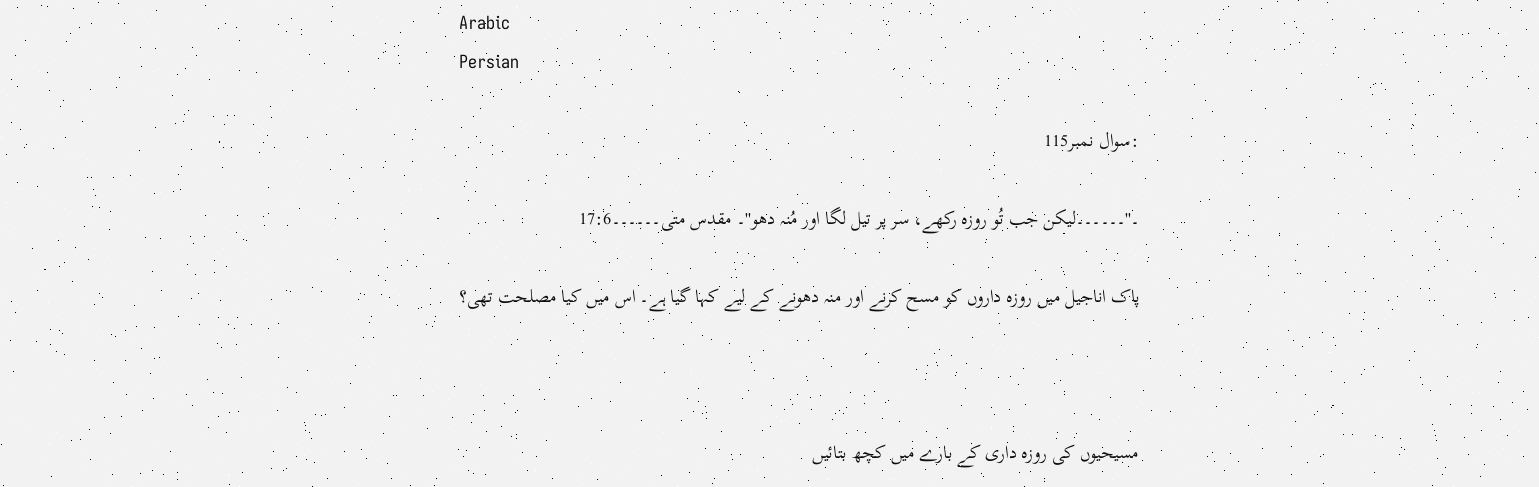Arabic
Persian

:سوال نمبر115

۔''۔۔۔۔۔۔لیکن جب تُو روزہ رکھے، سر پر تیل لگا اور مُنہ دھو''۔ مقدس متی۔۔۔۔۔۔17:6

پاک اناجیل میں روزہ داروں کو مسح کرنے اور منہ دھونے کے لیے کہا گیا ہے۔ اس میں کیا مصلحت تھی؟



مسیحیوں کی روزہ داری کے بارے میں کچھ بتائیں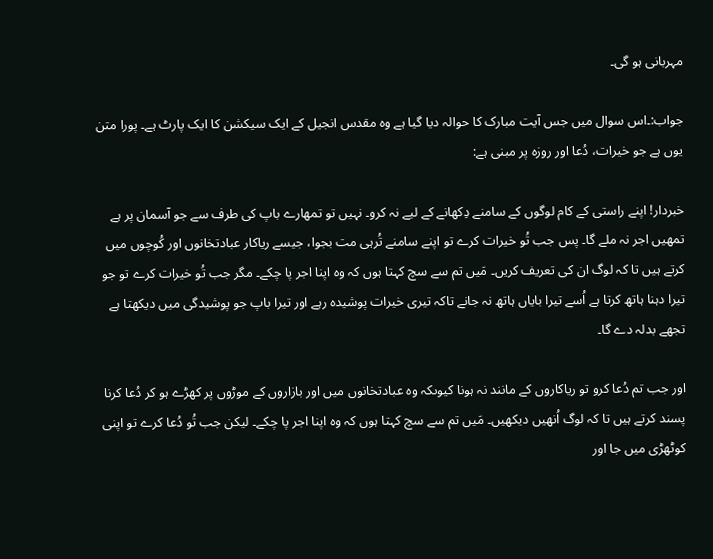مہربانی ہو گی۔

جواب:۔اس سوال میں جس آیت مبارک کا حوالہ دیا گیا ہے وہ مقدس انجیل کے ایک سیکشن کا ایک پارٹ ہے۔ پورا متن یوں ہے جو خیرات، دُعا اور روزہ پر مبنی ہے:

خبردار! اپنے راستی کے کام لوگوں کے سامنے دِکھانے کے لیے نہ کرو۔ نہیں تو تمھارے باپ کی طرف سے جو آسمان پر ہے تمھیں اجر نہ ملے گا۔ پس جب تُو خیرات کرے تو اپنے سامنے تُرہی مت بجوا، جیسے ریاکار عبادتخانوں اور کُوچوں میں کرتے ہیں تا کہ لوگ ان کی تعریف کریں۔ مَیں تم سے سچ کہتا ہوں کہ وہ اپنا اجر پا چکے۔ مگر جب تُو خیرات کرے تو جو تیرا دہنا ہاتھ کرتا ہے اُسے تیرا بایاں ہاتھ نہ جانے تاکہ تیری خیرات پوشیدہ رہے اور تیرا باپ جو پوشیدگی میں دیکھتا ہے تجھے بدلہ دے گا۔

اور جب تم دُعا کرو تو ریاکاروں کے مانند نہ ہونا کیوںکہ وہ عبادتخانوں میں اور بازاروں کے موڑوں پر کھڑے ہو کر دُعا کرنا پسند کرتے ہیں تا کہ لوگ اُنھیں دیکھیں۔ مَیں تم سے سچ کہتا ہوں کہ وہ اپنا اجر پا چکے۔ لیکن جب تُو دُعا کرے تو اپنی کوٹھڑی میں جا اور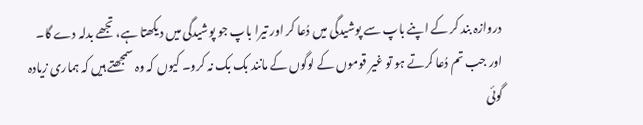دروازہ بند کر کے اپنے باپ سے پوشیدگی میں دُعا کر اور تیرا باپ جو پوشیدگی میں دیکھتا ہے، تجھے بدلہ دے گا۔ اور جب تم دُعا کرتے ہو تو غیر قوموں کے لوگوں کے مانند بک بک نہ کرو۔ کیوں کہ وہ سمجھتے ہیں کہ ہماری زیادہ گوئی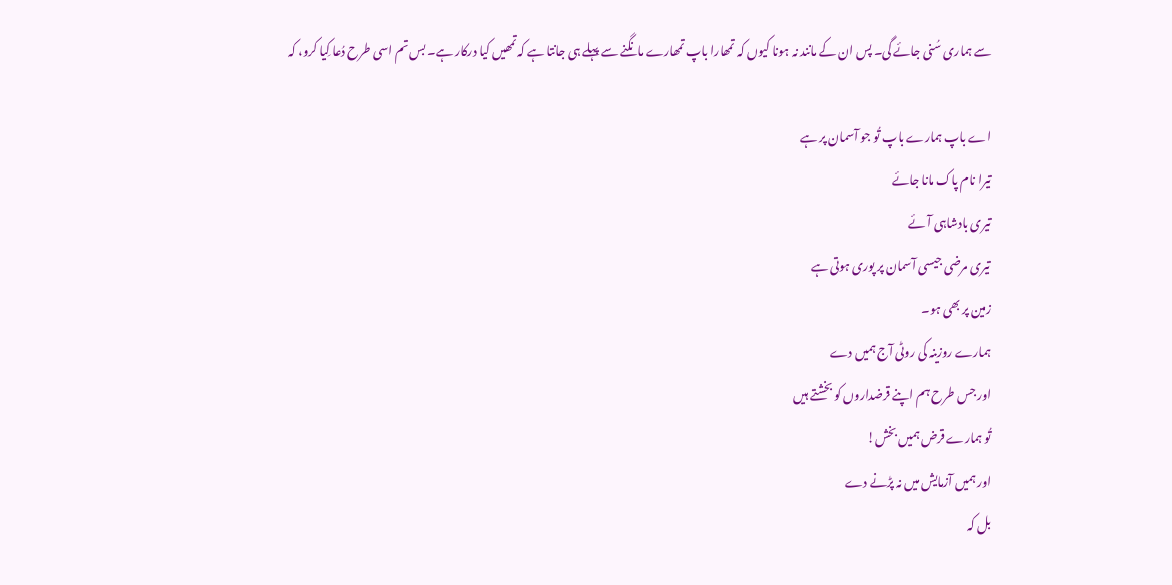سے ہماری سُنی جائے گی۔ پس ان کے مانند نہ ہونا کیوں کہ تمھارا باپ تمھارے مانگنے سے پہلے ہی جانتا ہے کہ تمھیں کیا درکار ہے۔ بس تم اسی طرح دُعا کِیا کرو، کہ

اے باپ ہمارے باپ تُو جو آسمان پر ہے
تیرا نام پاک مانا جائے
تیری بادشاہی آئے
تیری مرضی جیسی آسمان پر پوری ہوتی ہے
زمین پر بھی ہو۔
ہمارے روزینہ کی روٹی آج ہمیں دے
اور جس طرح ہم اپنے قرضداروں کو بخشتے ہیں
تُو ہمارے قرض ہمیں بخش!
اور ہمیں آزمایش میں نہ پڑنے دے
بل کہ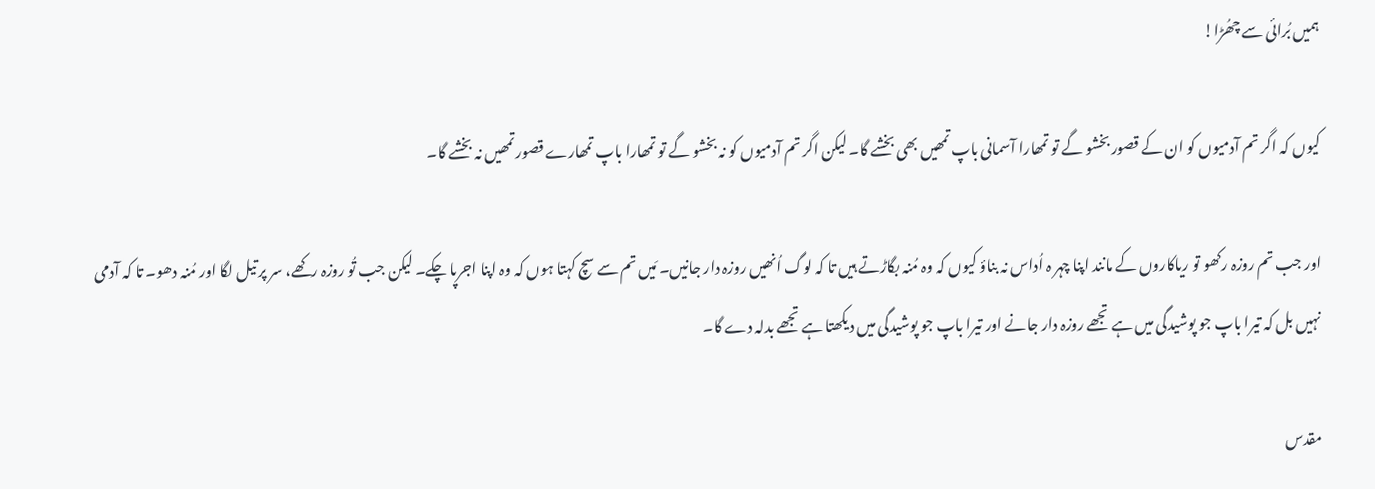ہمیں بُرائی سے چھُڑا!

کیوں کہ اگر تم آدمیوں کو ان کے قصور بخشو گے تو تمھارا آسمانی باپ تمھیں بھی بخشے گا۔ لیکن اگر تم آدمیوں کو نہ بخشو گے تو تمھارا باپ تمھارے قصور تمھیں نہ بخشے گا۔

اور جب تم روزہ رکھو تو ریاکاروں کے مانند اپنا چہر ہ اُداس نہ بناؤ کیوں کہ وہ مُنہ بگاڑتے ہیں تا کہ لوگ اُنھیں روزہ دار جانیں۔ مَیں تم سے سچ کہتا ہوں کہ وہ اپنا اجرپا چکے۔ لیکن جب تُو روزہ رکھے، سر پر تیل لگا اور مُنہ دھو۔ تا کہ آدمی نہیں بل کہ تیرا باپ جو پوشیدگی میں ہے تجھے روزہ دار جانے اور تیرا باپ جو پوشیدگی میں دیکھتا ہے تجھے بدلہ دے گا۔

مقدس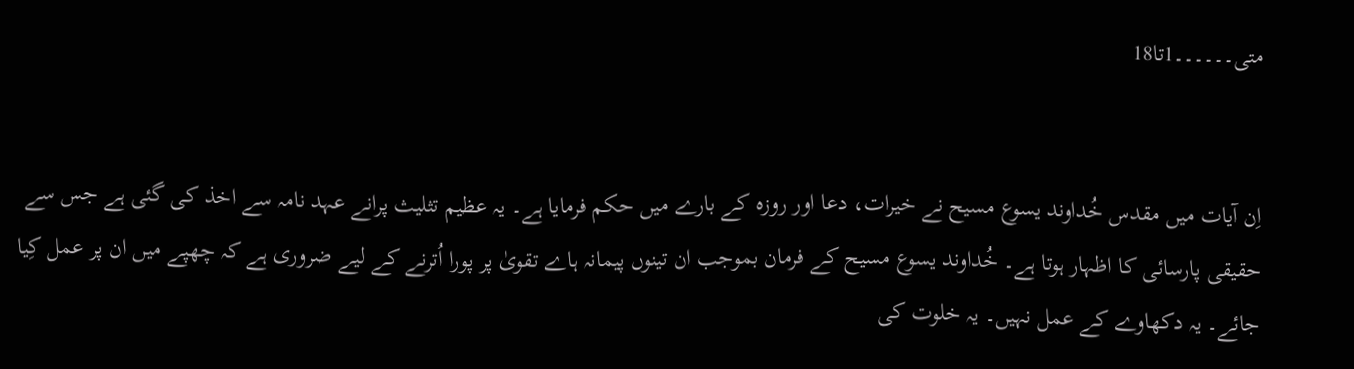متی۔۔۔۔۔۔1تا18


اِن آیات میں مقدس خُداوند یسوع مسیح نے خیرات، دعا اور روزہ کے بارے میں حکم فرمایا ہے۔ یہ عظیم تثلیث پرانے عہد نامہ سے اخذ کی گئی ہے جس سے حقیقی پارسائی کا اظہار ہوتا ہے۔ خُداوند یسوع مسیح کے فرمان بموجب ان تینوں پیمانہ ہاے تقویٰ پر پورا اُترنے کے لیے ضروری ہے کہ چھپے میں ان پر عمل کِیا جائے۔ یہ دکھاوے کے عمل نہیں۔ یہ خلوت کی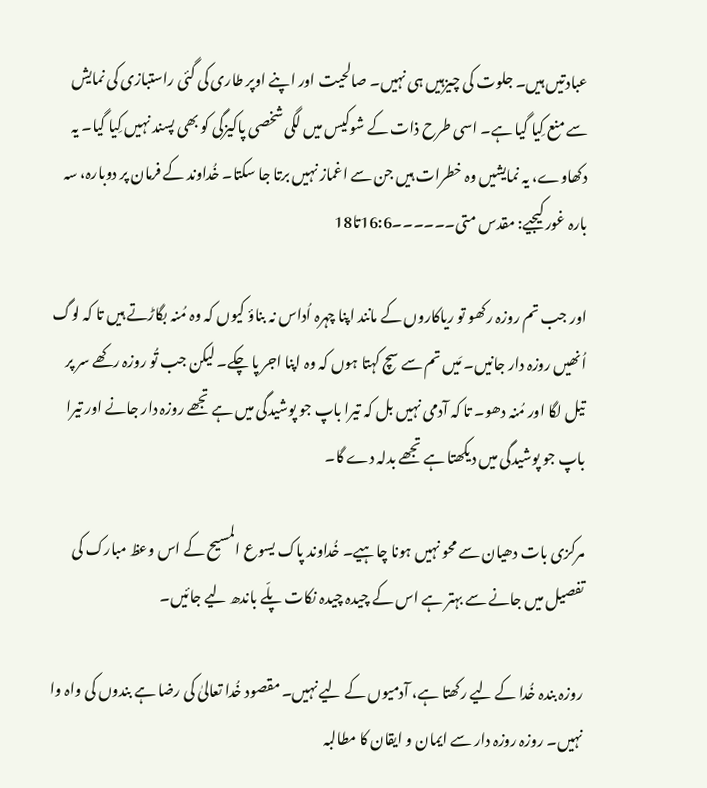عبادتیں ہیں۔ جلوت کی چیزہیں ہی نہیں۔ صالحیت اور اپنے اوپر طاری کی گئی راستبازی کی نمایش سے منع کِیا گیا ہے۔ اسی طرح ذات کے شوکیس میں لگی شخصی پاکیزگی کو بھی پسند نہیں کِیا گیا۔ یہ دکھاوے، یہ نمایشیں وہ خطرات ہیں جن سے اغماز نہیں برتا جا سکتا۔ خُداوند کے فرمان پر دوبارہ، سہ بارہ غور کیجیے: مقدس متی۔۔۔۔۔۔16:6تا18

اور جب تم روزہ رکھو تو ریاکاروں کے مانند اپنا چہرہ اُداس نہ بناؤ کیوں کہ وہ مُنہ بگاڑتے ہیں تا کہ لوگ اُنھیں روزہ دار جانیں۔ مَیں تم سے سچ کہتا ہوں کہ وہ اپنا اجر پا چکے۔ لیکن جب تُو روزہ رکھے سر پر تیل لگا اور مُنہ دھو۔ تا کہ آدمی نہیں بل کہ تیرا باپ جو پوشیدگی میں ہے تجھے روزہ دار جانے اور تیرا باپ جو پوشیدگی میں دیکھتا ہے تجھے بدلہ دے گا۔

مرکزی بات دھیان سے محو نہیں ہونا چاہیے۔ خُداوند پاک یسوع المسیح کے اس وعظ مبارک کی تفصیل میں جانے سے بہتر ہے اس کے چیدہ چیدہ نکات پلّے باندھ لیے جائیں۔

روزہ بندہ خُدا کے لیے رکھتا ہے، آدمیوں کے لیے نہیں۔ مقصود خُدا تعالیٰ کی رضا ہے بندوں کی واہ وا نہیں۔ روزہ روزہ دار سے ایمان و ایقان کا مطالبہ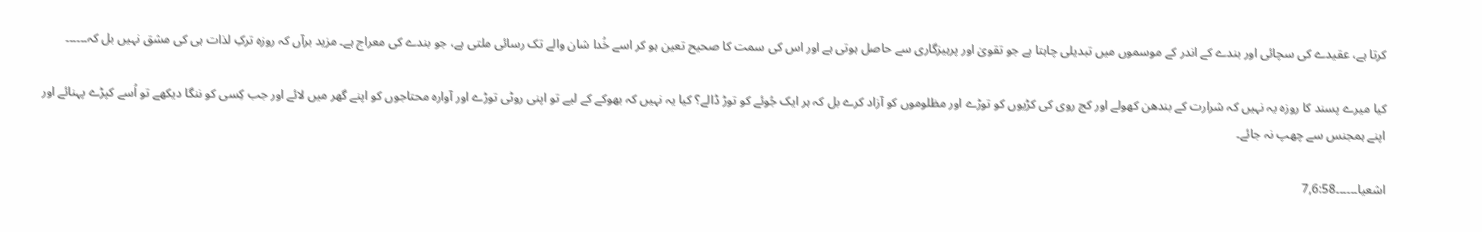کرتا ہے، عقیدے کی سچائی اور بندے کے اندر کے موسموں میں تبدیلی چاہتا ہے جو تقویٰ اور پرہیزگاری سے حاصل ہوتی ہے اور اس کی سمت کا صحیح تعین ہو کر اسے خُدا شان والے تک رسائی ملتی ہے، جو بندے کی معراج ہے۔ مزید برآں کہ روزہ ترکِ لذات ہی کی مشق نہیں بل کہ۔۔۔۔۔۔

کیا میرے پسند کا روزہ یہ نہیں کہ شرارت کے بندھن کھولے اور کج روی کی کڑیوں کو توڑے اور مظلوموں کو آزاد کرے بل کہ ہر ایک جُوئے کو توڑ ڈالے؟ کیا یہ نہیں کہ بھوکے کے لیے تو اپنی روٹی توڑے اور آوارہ محتاجوں کو اپنے گھر میں لائے اور جب کِسی کو ننگا دیکھے تو اُسے کپڑے پہنائے اور اپنے ہمجنس سے چھپ نہ جائے۔

اشعیا۔۔۔۔۔۔7,6:58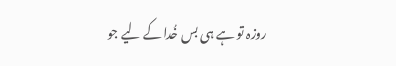روزہ تو ہے ہی بس خُدا کے لیے جو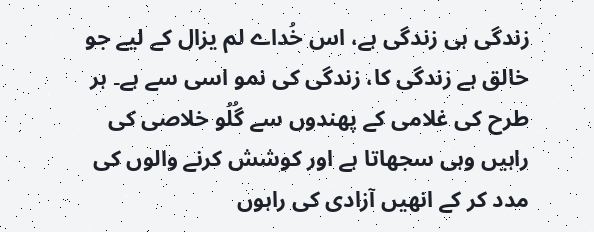زندگی ہی زندگی ہے، اس خُداے لم یزال کے لیے جو خالق ہے زندگی کا، زندگی کی نمو اسی سے ہے۔ ہر طرح کی غلامی کے پھندوں سے گُلُو خلاصی کی راہیں وہی سجھاتا ہے اور کوشش کرنے والوں کی مدد کر کے انھیں آزادی کی راہوں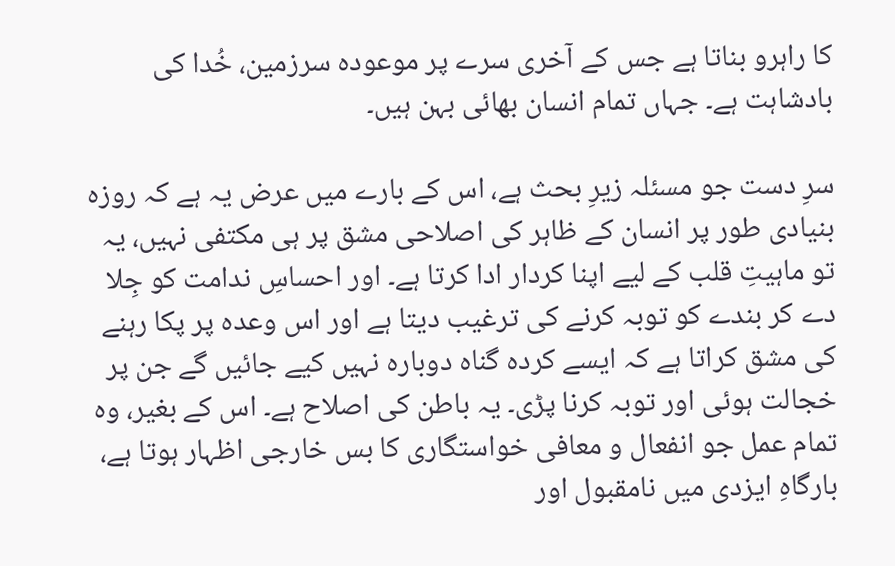کا راہرو بناتا ہے جس کے آخری سرے پر موعودہ سرزمین، خُدا کی بادشاہت ہے۔ جہاں تمام انسان بھائی بہن ہیں۔

سرِ دست جو مسئلہ زیرِ بحث ہے، اس کے بارے میں عرض یہ ہے کہ روزہ بنیادی طور پر انسان کے ظاہر کی اصلاحی مشق پر ہی مکتفی نہیں، یہ تو ماہیتِ قلب کے لیے اپنا کردار ادا کرتا ہے۔ اور احساسِ ندامت کو جِلا دے کر بندے کو توبہ کرنے کی ترغیب دیتا ہے اور اس وعدہ پر پکا رہنے کی مشق کراتا ہے کہ ایسے کردہ گناہ دوبارہ نہیں کیے جائیں گے جن پر خجالت ہوئی اور توبہ کرنا پڑی۔ یہ باطن کی اصلاح ہے۔ اس کے بغیر، وہ تمام عمل جو انفعال و معافی خواستگاری کا بس خارجی اظہار ہوتا ہے، بارگاہِ ایزدی میں نامقبول اور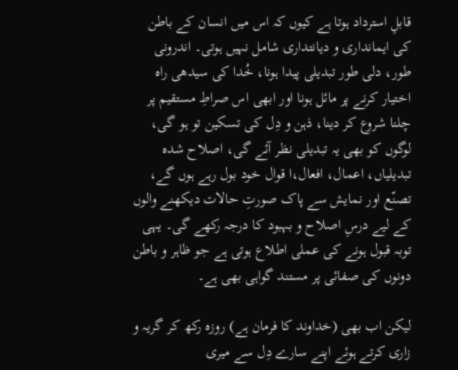قابلِ استرداد ہوتا ہے کیوں کہ اس میں انسان کے باطن کی ایمانداری و دیانتداری شامل نہیں ہوتی۔ اندرونی طور، دلی طور تبدیلی پیدا ہونا، خُدا کی سیدھی راہ اختیار کرنے پر مائل ہونا اور ابھی اس صراطِ مستقیم پر چلنا شروع کر دینا، ذہن و دِل کی تسکین تو ہو گی، لوگوں کو بھی یہ تبدیلی نظر آئے گی، اصلاح شدہ تبدیلیاں، اعمال، افعال،ا قوال خود بول رہے ہوں گے، تصنّع اور نمایش سے پاک صورتِ حالات دیکھنے والوں کے لیے درسِ اصلاح و بہبود کا درجہ رکھے گی۔ یہی توبہ قبول ہونے کی عملی اطلاع ہوتی ہے جو ظاہر و باطن دونوں کی صفائی پر مستند گواہی بھی ہے۔

لیکن اب بھی (خداوند کا فرمان ہے) روزہ رکھ کر گریہ و زاری کرتے ہوئے اپنے سارے دِل سے میری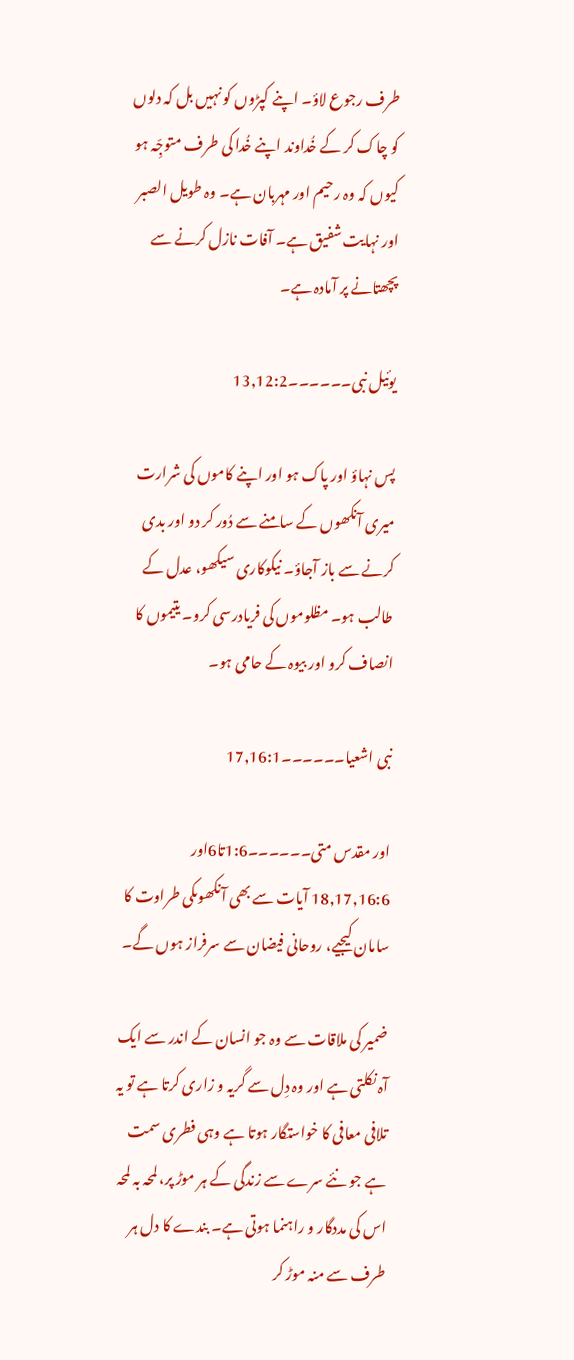طرف رجوع لاؤ۔ اپنے کپڑوں کو نہیں بل کہ دلوں کو چاک کر کے خُداوند اپنے خُدا کی طرف متوجِّہ ہو کیوں کہ وہ رحیم اور مہربان ہے۔ وہ طویل الصبر اور نہایت شفیق ہے۔ آفات نازل کرنے سے پچھتانے پر آمادہ ہے۔

یوئیل نبی۔۔۔۔۔۔13,12:2

پس نہاؤ اور پاک ہو اور اپنے کاموں کی شرارت میری آنکھوں کے سامنے سے دُور کر دو اور بدی کرنے سے باز آجاؤ۔ نیکوکاری سیکھو، عدل کے طالب ہو۔ مظلوموں کی فریادرسی کرو۔ یتیموں کا انصاف کرو اور بیوہ کے حامی ہو۔

نبی اشعیا۔۔۔۔۔۔17,16:1

اور مقدس متی۔۔۔۔۔۔1:6تا6اور 18,17,16:6 آیات سے بھی آنکھوںکی طراوت کا سامان کیجیے، روحانی فیضان سے سرفراز ہوں گے۔

ضمیر کی ملاقات سے وہ جو انسان کے اندر سے ایک آہ نکلتی ہے اور وہ دِل سے گریہ و زاری کرتا ہے تو یہ تلافی معافی کا خواستگار ہوتا ہے وہی فطری سمت ہے جو نئے سرے سے زندگی کے ہر موڑ پر، لمحہ بہ لمحہ اس کی مددگار و راہنما ہوتی ہے۔ بندے کا دل ہر طرف سے منہ موڑ کر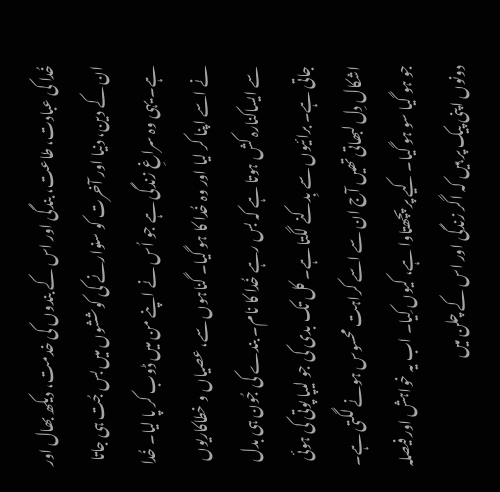خُدا کی عبادت، طاعت، بندگی اور اس کے بندوں کی خدمت، دیکھ بھال اور ان کے دین، دنیا اور آخرت کو سنوارنے کی کوششوں میں بس جُت ہی جاتا ہے۔ یہی وہ سراغِ زندگی ہے جو اُس نے اپنے من میں ڈوب کر پا لیا۔ خُدا نے اسے اپنا کر لیا اور وہ خُدا کا ہو گیا۔ گناہوں سے، عصیاں و خطاکاریوں سے ایساکنارہ کش ہوتا ہے کہ بس رہے خُدا کا نام۔ بندے کی جُون ہی بدل جاتی ہے۔ برائیوں سے بِدکنے لگتا ہے۔ کل تک بدی کی جو لیپا پوتی کی ہوئی اشکال دِل لبھاتی تھیں آج ان سے اسے کراہت محسوس ہونے لگتی ہے۔ جو ہو گیا سو ہو گیا۔ کیے پر پچھتاوا ہے، کیوں کِیا۔ اب یہ خواہش اور فیصلہ دونوں اپنی پیک پر ہیں کہ اگر زندگی اور اس کے چلن میں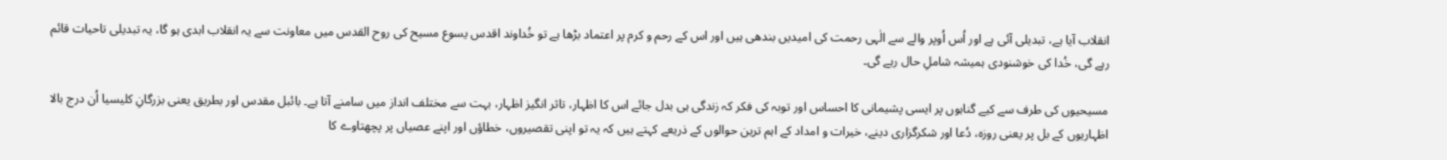انقلاب آیا ہے، تبدیلی آئی ہے اور اُس اُوپر والے سے الٰہی رحمت کی امیدیں بندھی ہیں اور اس کے رحم و کرم پر اعتماد بڑھا ہے تو خُداوند اقدس یسوع مسیح کی روح القدس میں معاونت سے یہ انقلاب ابدی ہو گا، یہ تبدیلی تاحیات قائم رہے گی، خُدا کی خوشنودی ہمیشہ شاملِ حال رہے گی۔

مسیحیوں کی طرف سے کیے گناہوں پر ایسی پشیمانی کا احساس اور توبہ کی فکر کہ زندگی ہی بدل جائے اس کا اظہار، تاثر انگیز اظہار، بہت سے مختلف انداز میں سامنے آتا ہے۔ بائبل مقدس اور بطریق یعنی بزرگانِ کلیسیا اُن درج بالا اظہاریوں کے بل پر یعنی روزہ، دُعا اور شکرگزاری دینے، خیرات و امداد کے اہم ترین حوالوں کے ذریعے کہتے ہیں کہ یہ تو اپنی تقصیروں، خطاؤں اور اپنے عصیاں پر پچھتاوے کا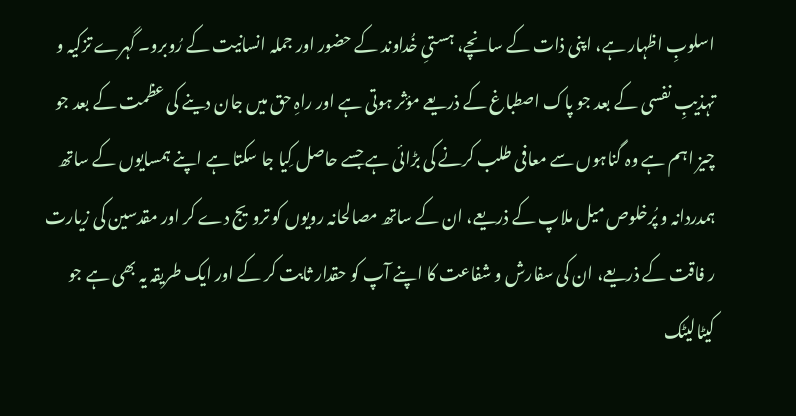اسلوبِ اظہار ہے، اپنی ذات کے سانچے، ہستیِ خُداوند کے حضور اور جملہ انسانیت کے رُوبرو۔ گہرے تزکیہ و تہذیبِ نفسی کے بعد جو پاک اصطباغ کے ذریعے مؤثر ہوتی ہے اور راہِ حق میں جان دینے کی عظمت کے بعد جو چیز اہم ہے وہ گناہوں سے معافی طلب کرنے کی بڑائی ہے جسے حاصل کِیا جا سکتا ہے اپنے ہمسایوں کے ساتھ ہمدردانہ و پُرخلوص میل ملاپ کے ذریعے، ان کے ساتھ مصالحانہ رویوں کو ترویج دے کر اور مقدسین کی زیارت ر فاقت کے ذریعے، ان کی سفارش و شفاعت کا اپنے آپ کو حقدار ثابت کر کے اور ایک طریقہ یہ بھی ہے جو کیٹالیٹک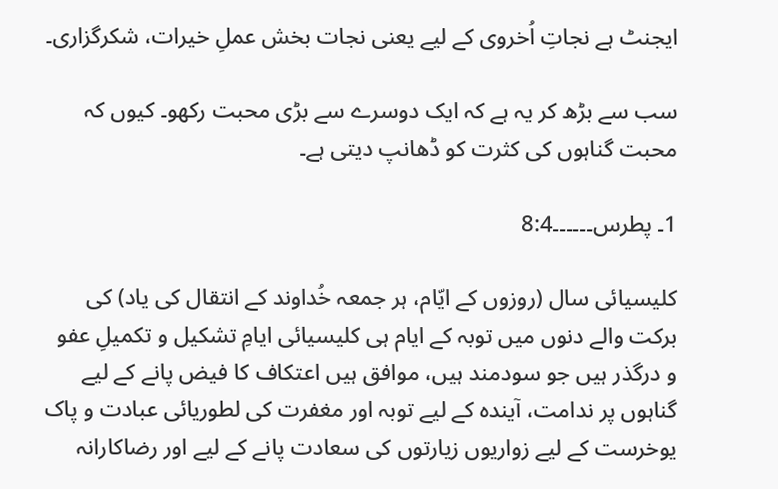ایجنٹ ہے نجاتِ اُخروی کے لیے یعنی نجات بخش عملِ خیرات، شکرگزاری۔

سب سے بڑھ کر یہ ہے کہ ایک دوسرے سے بڑی محبت رکھو۔ کیوں کہ محبت گناہوں کی کثرت کو ڈھانپ دیتی ہے۔

1۔ پطرس۔۔۔۔۔۔8:4

کلیسیائی سال (روزوں کے ایّام، ہر جمعہ خُداوند کے انتقال کی یاد) کی برکت والے دنوں میں توبہ کے ایام ہی کلیسیائی ایامِ تشکیل و تکمیلِ عفو و درگذر ہیں جو سودمند ہیں، موافق ہیں اعتکاف کا فیض پانے کے لیے گناہوں پر ندامت، آیندہ کے لیے توبہ اور مغفرت کی لطوریائی عبادت و پاک یوخرست کے لیے زواریوں زیارتوں کی سعادت پانے کے لیے اور رضاکارانہ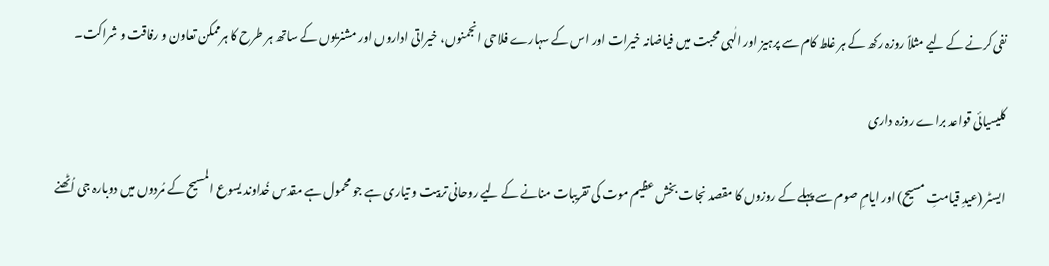نفی کرنے کے لیے مثلاً روزہ رکھ کے ہر غلط کام سے پرہیز اور الٰہی محبت میں فیاضانہ خیرات اور اس کے سہارے فلاحی انجمنوں، خیراتی اداروں اور مشنریوں کے ساتھ ہر طرح کا ہرممکن تعاون و رفاقت و شراکت۔

کلیسیائی قواعد براے روزہ داری

ایسٹر (عیدِ قیامتِ مسیح) اور ایامِ صوم سے پہلے کے روزوں کا مقصد نجات بخش عظیم موت کی تقریبات منانے کے لیے روحانی تربیت و تیاری ہے جو محمول ہے مقدس خُداوند یسوع المسیح کے مُردوں میں دوبارہ جی اُٹھنے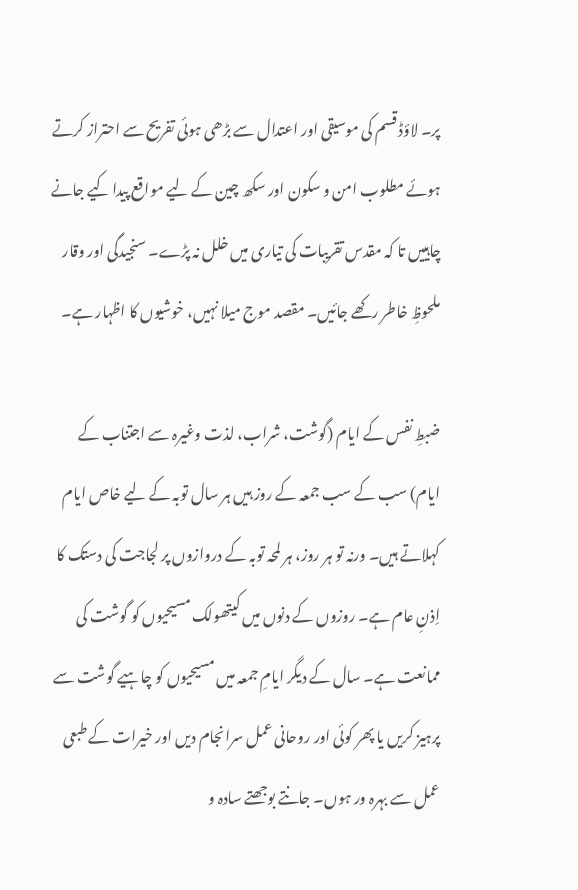پر۔ لاؤڈ قسم کی موسیقی اور اعتدال سے بڑھی ہوئی تفریح سے احتراز کرتے ہوئے مطلوب امن و سکون اور سکھ چین کے لیے مواقع پیدا کیے جانے چاہییں تا کہ مقدس تقریبات کی تیاری میں خلل نہ پڑے۔ سنجیدگی اور وقار ملحوظِ خاطر رکھے جائیں۔ مقصد موج میلا نہیں، خوشیوں کا اظہار ہے۔

ضبطِ نفس کے ایام (گوشت، شراب، لذت وغیرہ سے اجتناب کے ایام) سب کے سب جمعہ کے روز ہیں ہر سال توبہ کے لیے خاص ایام کہلاتے ہیں۔ ورنہ تو ہر روز، ہر لمحہ توبہ کے دروازوں پر لجاجت کی دستک کا اِذنِ عام ہے۔ روزوں کے دنوں میں کیتھولک مسیحیوں کو گوشت کی ممانعت ہے۔ سال کے دیگر ایامِ جمعہ میں مسیحیوں کو چاہیے گوشت سے پرہیز کریں یا پھر کوئی اور روحانی عمل سرانجام دیں اور خیرات کے طبعی عمل سے بہرہ ور ہوں۔ جانتے بوجھتے سادہ و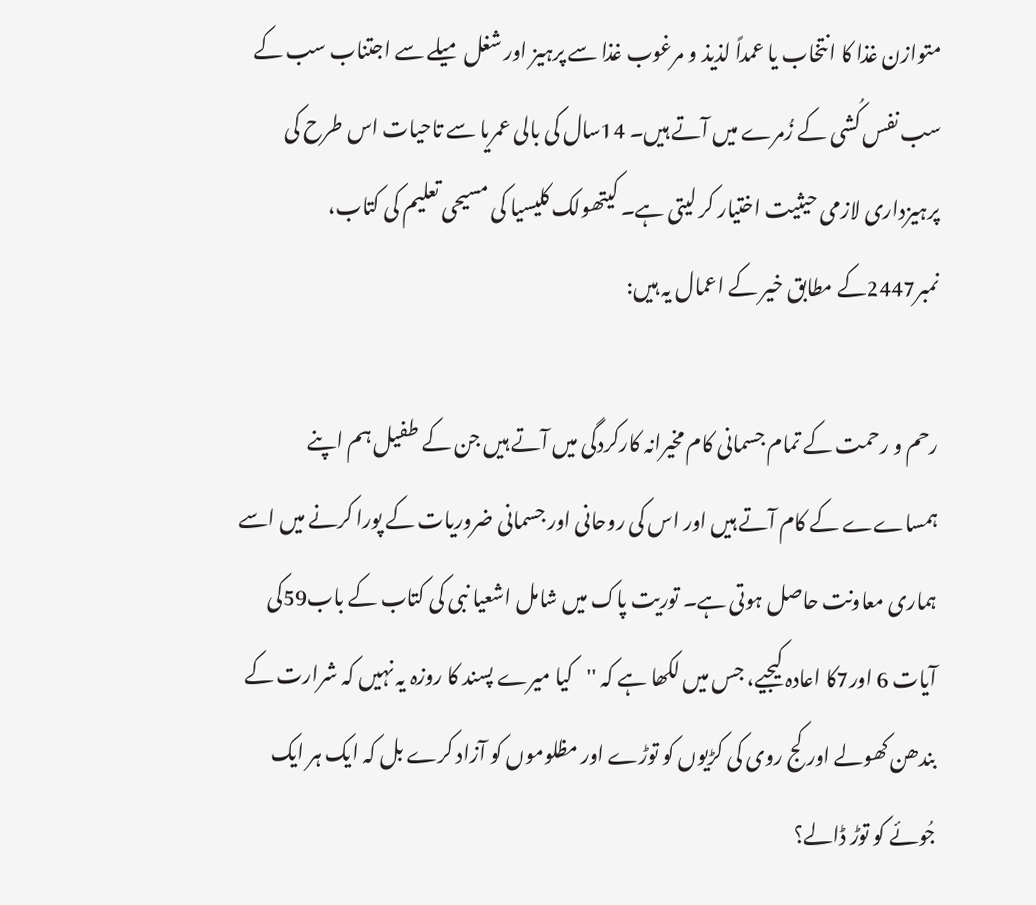متوازن غذا کا انتخاب یا عمداً لذیذ و مرغوب غذا سے پرہیز اور شغل میلے سے اجتناب سب کے سب نفس کُشی کے زُمرے میں آتے ہیں۔ 14سال کی بالی عمریا سے تاحیات اس طرح کی پرہیزداری لازمی حیثیت اختیار کر لیتی ہے۔ کیتھولک کلیسیا کی مسیحی تعلیم کی کتاب، نمبر2447کے مطابق خیر کے اعمال یہ ہیں:

رحم و رحمت کے تمام جسمانی کام مخیرانہ کارکردگی میں آتے ہیں جن کے طفیل ہم اپنے ہمساےے کے کام آتے ہیں اور اس کی روحانی اور جسمانی ضروریات کے پورا کرنے میں اسے ہماری معاونت حاصل ہوتی ہے۔ توریت پاک میں شامل اشعیا نبی کی کتاب کے باب59کی آیات 6 اور7کا اعادہ کیجیے، جس میں لکھا ہے کہ ''کیا میرے پسند کا روزہ یہ نہیں کہ شرارت کے بندھن کھولے اور کج روی کی کڑیوں کو توڑے اور مظلوموں کو آزاد کرے بل کہ ایک ہر ایک جُوئے کو توڑ ڈالے؟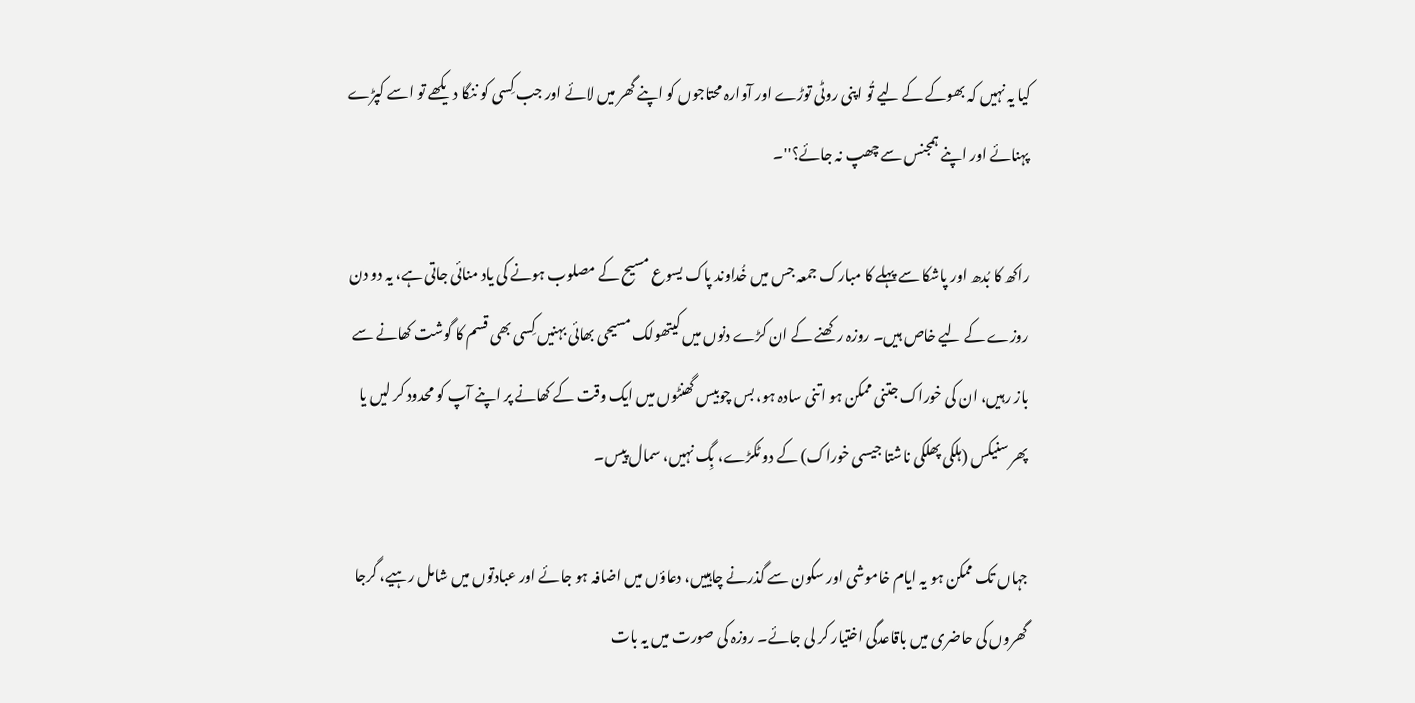کیا یہ نہیں کہ بھوکے کے لیے تُو اپنی روٹی توڑے اور آوارہ محتاجوں کو اپنے گھر میں لائے اور جب کِسی کو ننگا دیکھے تو اسے کپڑے پہنائے اور اپنے ہمجنس سے چھپ نہ جائے؟''۔

راکھ کا بُدھ اور پاشکا سے پہلے کا مبارک جمعہ جس میں خُداوند پاک یسوع مسیح کے مصلوب ہونے کی یاد منائی جاتی ہے، یہ دو دن روزے کے لیے خاص ہیں۔ روزہ رکھنے کے ان کڑے دنوں میں کیتھولک مسیحی بھائی بہنیں کِسی بھی قسم کا گوشت کھانے سے باز رہیں، ان کی خوراک جتنی ممکن ہو اتنی سادہ ہو، بس چوبیس گھنٹوں میں ایک وقت کے کھانے پر اپنے آپ کو محدود کر لیں یا پھر سنیکس (ہلکی پھلکی ناشتا جیسی خوراک) کے دو ٹکڑے، بِگ نہیں، سمال پیس۔

جہاں تک ممکن ہو یہ ایام خاموشی اور سکون سے گذرنے چاہییں، دعاؤں میں اضافہ ہو جائے اور عبادتوں میں شامل رہیے، گرجا گھروں کی حاضری میں باقاعدگی اختیار کر لی جائے۔ روزہ کی صورت میں یہ بات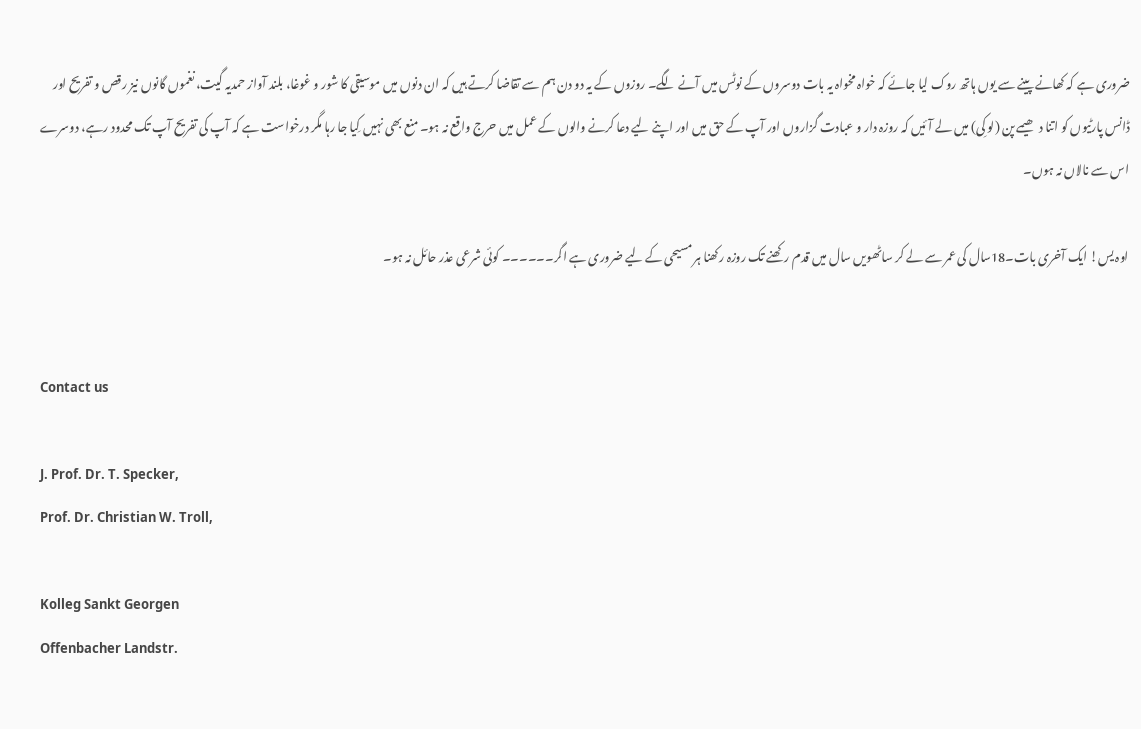ضروری ہے کہ کھانے پینے سے یوں ہاتھ روک لیا جائے کہ خواہ مخواہ یہ بات دوسروں کے نوٹس میں آنے لگے۔ روزوں کے یہ دو دن ہم سے تقاضا کرتے ہیں کہ ان دنوں میں موسیقی کا شور و غوغا، بلند آواز حمدیہ گیت، نغموں گانوں نیز رقص و تفریح اور ڈانس پارٹیوں کو اتنا دھیمے پن (لو کِی) میں لے آئیں کہ روزہ دار و عبادت گزاروں اور آپ کے حق میں اور اپنے لیے دعا کرنے والوں کے عمل میں حرج واقع نہ ہو۔ منع بھی نہیں کِیا جا رہا مگر درخواست ہے کہ آپ کی تفریح آپ تک محدود رہے، دوسرے اس سے نالاں نہ ہوں۔

اوہ یس! ایک آخری بات۔18سال کی عمر سے لے کر ساٹھویں سال میں قدم رکھنے تک روزہ رکھنا ہر مسیحی کے لیے ضروری ہے اگر۔۔۔۔۔۔ کوئی شرعی عذر حائل نہ ہو۔


Contact us

J. Prof. Dr. T. Specker,
Prof. Dr. Christian W. Troll,

Kolleg Sankt Georgen
Offenbacher Landstr.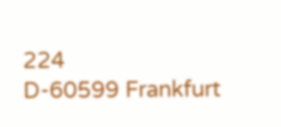224
D-60599 Frankfurt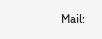Mail: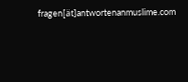fragen[ät]antwortenanmuslime.com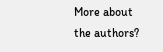More about the authors?